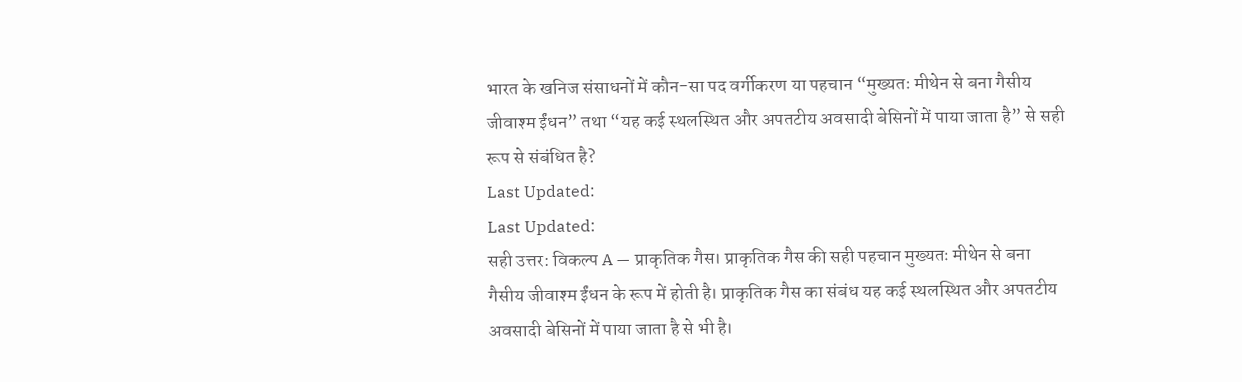भारत के खनिज संसाधनों में कौन-सा पद वर्गीकरण या पहचान “मुख्यतः मीथेन से बना गैसीय जीवाश्म ईंधन” तथा “यह कई स्थलस्थित और अपतटीय अवसादी बेसिनों में पाया जाता है” से सही रूप से संबंधित है?
Last Updated:
Last Updated:
सही उत्तर: विकल्प A — प्राकृतिक गैस। प्राकृतिक गैस की सही पहचान मुख्यतः मीथेन से बना गैसीय जीवाश्म ईंधन के रूप में होती है। प्राकृतिक गैस का संबंध यह कई स्थलस्थित और अपतटीय अवसादी बेसिनों में पाया जाता है से भी है।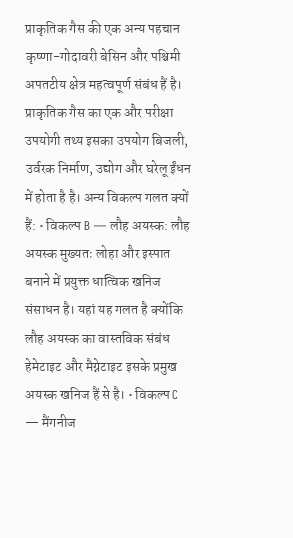प्राकृतिक गैस की एक अन्य पहचान कृष्णा-गोदावरी बेसिन और पश्चिमी अपतटीय क्षेत्र महत्वपूर्ण संबंध हैं है। प्राकृतिक गैस का एक और परीक्षा उपयोगी तथ्य इसका उपयोग बिजली, उर्वरक निर्माण, उद्योग और घरेलू ईंधन में होता है है। अन्य विकल्प गलत क्यों हैं: • विकल्प B — लौह अयस्क: लौह अयस्क मुख्यतः लोहा और इस्पात बनाने में प्रयुक्त धात्विक खनिज संसाधन है। यहां यह गलत है क्योंकि लौह अयस्क का वास्तविक संबंध हेमेटाइट और मैग्नेटाइट इसके प्रमुख अयस्क खनिज हैं से है। • विकल्प C — मैंगनीज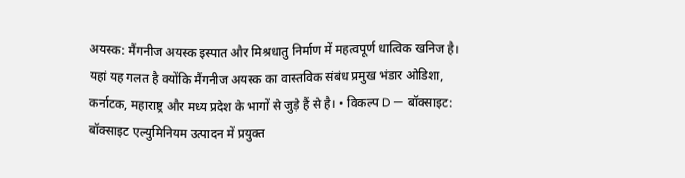अयस्क: मैंगनीज अयस्क इस्पात और मिश्रधातु निर्माण में महत्वपूर्ण धात्विक खनिज है। यहां यह गलत है क्योंकि मैंगनीज अयस्क का वास्तविक संबंध प्रमुख भंडार ओडिशा, कर्नाटक, महाराष्ट्र और मध्य प्रदेश के भागों से जुड़े हैं से है। • विकल्प D — बॉक्साइट: बॉक्साइट एल्युमिनियम उत्पादन में प्रयुक्त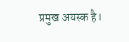प्रमुख अयस्क है।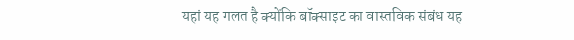यहां यह गलत है क्योंकि बॉक्साइट का वास्तविक संबंध यह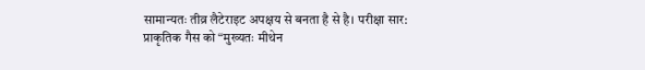सामान्यतः तीव्र लैटेराइट अपक्षय से बनता है से है। परीक्षा सार: प्राकृतिक गैस को “मुख्यतः मीथेन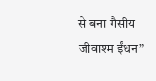से बना गैसीय जीवाश्म ईंधन”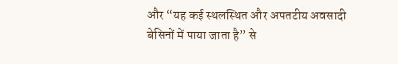और “यह कई स्थलस्थित और अपतटीय अवसादी बेसिनों में पाया जाता है” से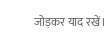जोड़कर याद रखें।